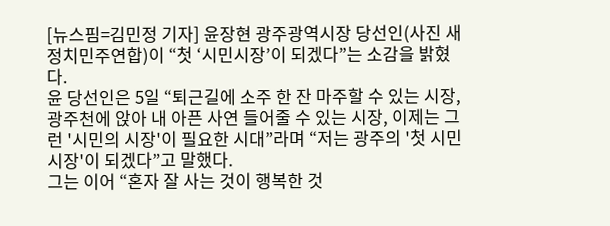[뉴스핌=김민정 기자] 윤장현 광주광역시장 당선인(사진 새정치민주연합)이 “첫 ‘시민시장’이 되겠다”는 소감을 밝혔다.
윤 당선인은 5일 “퇴근길에 소주 한 잔 마주할 수 있는 시장, 광주천에 앉아 내 아픈 사연 들어줄 수 있는 시장, 이제는 그런 '시민의 시장'이 필요한 시대”라며 “저는 광주의 '첫 시민시장'이 되겠다”고 말했다.
그는 이어 “혼자 잘 사는 것이 행복한 것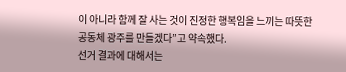이 아니라 함께 잘 사는 것이 진정한 행복임을 느끼는 따뜻한 공동체 광주를 만들겠다”고 약속했다.
선거 결과에 대해서는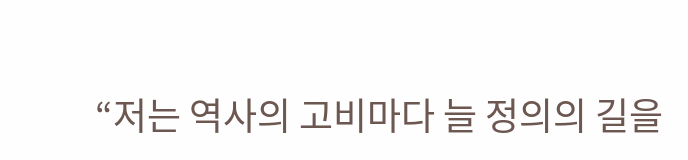“저는 역사의 고비마다 늘 정의의 길을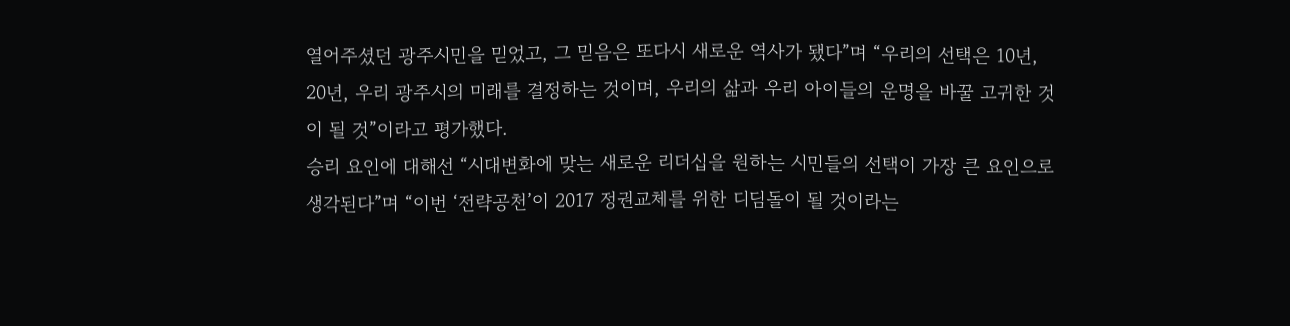열어주셨던 광주시민을 믿었고, 그 믿음은 또다시 새로운 역사가 됐다”며 “우리의 선택은 10년, 20년, 우리 광주시의 미래를 결정하는 것이며, 우리의 삶과 우리 아이들의 운명을 바꿀 고귀한 것이 될 것”이라고 평가했다.
승리 요인에 대해선 “시대변화에 맞는 새로운 리더십을 원하는 시민들의 선택이 가장 큰 요인으로 생각된다”며 “이번 ‘전략공천’이 2017 정권교체를 위한 디딤돌이 될 것이라는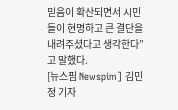믿음이 확산되면서 시민들이 현명하고 큰 결단을 내려주셨다고 생각한다”고 말했다.
[뉴스핌 Newspim] 김민정 기자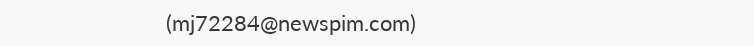(mj72284@newspim.com)